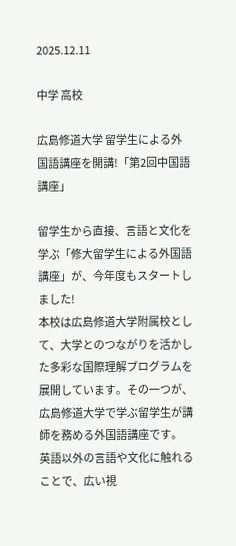2025.12.11

中学 高校

広島修道大学 留学生による外国語講座を開講!「第2回中国語講座」

留学生から直接、言語と文化を学ぶ「修大留学生による外国語講座」が、今年度もスタートしました!
本校は広島修道大学附属校として、大学とのつながりを活かした多彩な国際理解プログラムを展開しています。その一つが、広島修道大学で学ぶ留学生が講師を務める外国語講座です。
英語以外の言語や文化に触れることで、広い視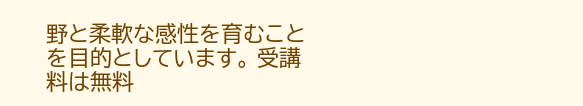野と柔軟な感性を育むことを目的としています。 受講料は無料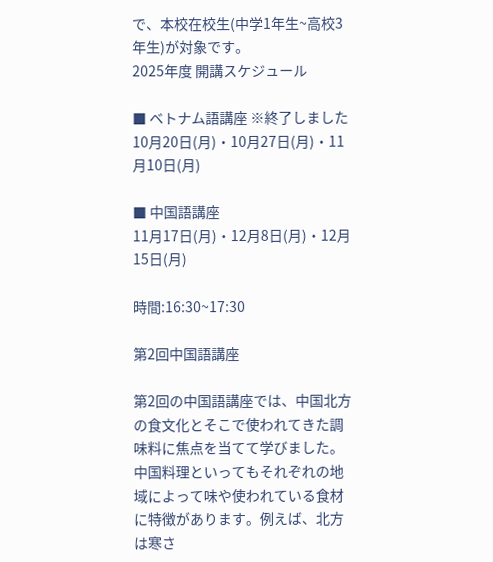で、本校在校生(中学1年生~高校3年生)が対象です。
2025年度 開講スケジュール

■ ベトナム語講座 ※終了しました
10月20日(月)・10月27日(月)・11月10日(月)

■ 中国語講座
11月17日(月)・12月8日(月)・12月15日(月)

時間:16:30~17:30

第2回中国語講座

第2回の中国語講座では、中国北方の食文化とそこで使われてきた調味料に焦点を当てて学びました。
中国料理といってもそれぞれの地域によって味や使われている食材に特徴があります。例えば、北方は寒さ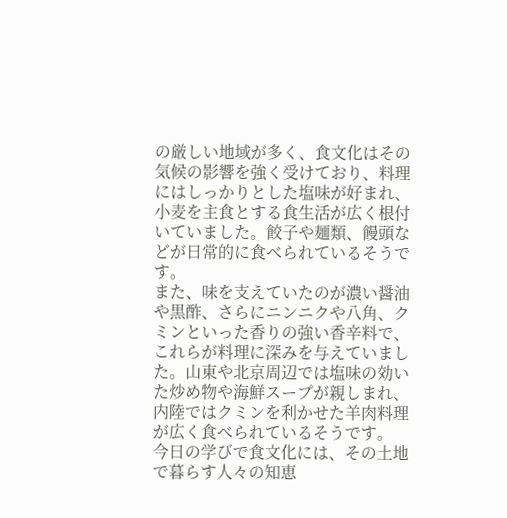の厳しい地域が多く、食文化はその気候の影響を強く受けており、料理にはしっかりとした塩味が好まれ、小麦を主食とする食生活が広く根付いていました。餃子や麺類、饅頭などが日常的に食べられているそうです。
また、味を支えていたのが濃い醤油や黒酢、さらにニンニクや八角、クミンといった香りの強い香辛料で、これらが料理に深みを与えていました。山東や北京周辺では塩味の効いた炒め物や海鮮スープが親しまれ、内陸ではクミンを利かせた羊肉料理が広く食べられているそうです。
今日の学びで食文化には、その土地で暮らす人々の知恵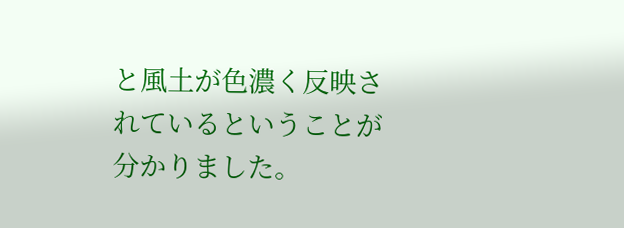と風土が色濃く反映されているということが分かりました。